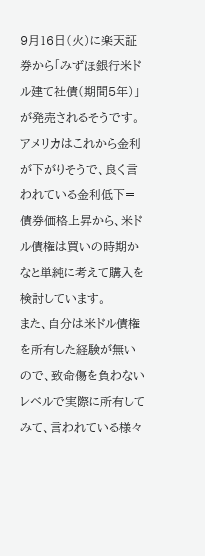9月16日(火)に楽天証券から「みずほ銀行米ドル建て社債(期間5年)」が発売されるそうです。アメリカはこれから金利が下がりそうで、良く言われている金利低下=債券価格上昇から、米ドル債権は買いの時期かなと単純に考えて購入を検討しています。
また、自分は米ドル債権を所有した経験が無いので、致命傷を負わないレベルで実際に所有してみて、言われている様々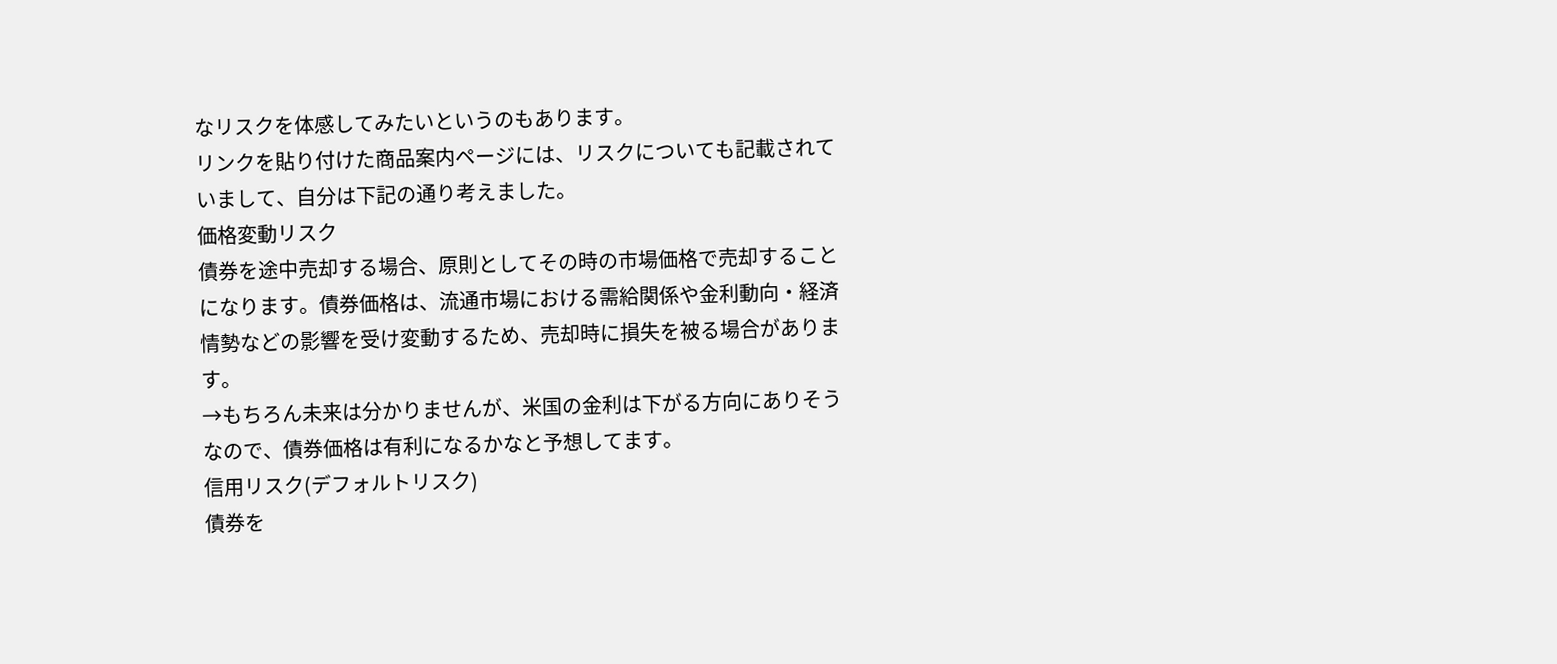なリスクを体感してみたいというのもあります。
リンクを貼り付けた商品案内ページには、リスクについても記載されていまして、自分は下記の通り考えました。
価格変動リスク
債券を途中売却する場合、原則としてその時の市場価格で売却することになります。債券価格は、流通市場における需給関係や金利動向・経済情勢などの影響を受け変動するため、売却時に損失を被る場合があります。
→もちろん未来は分かりませんが、米国の金利は下がる方向にありそうなので、債券価格は有利になるかなと予想してます。
信用リスク(デフォルトリスク)
債券を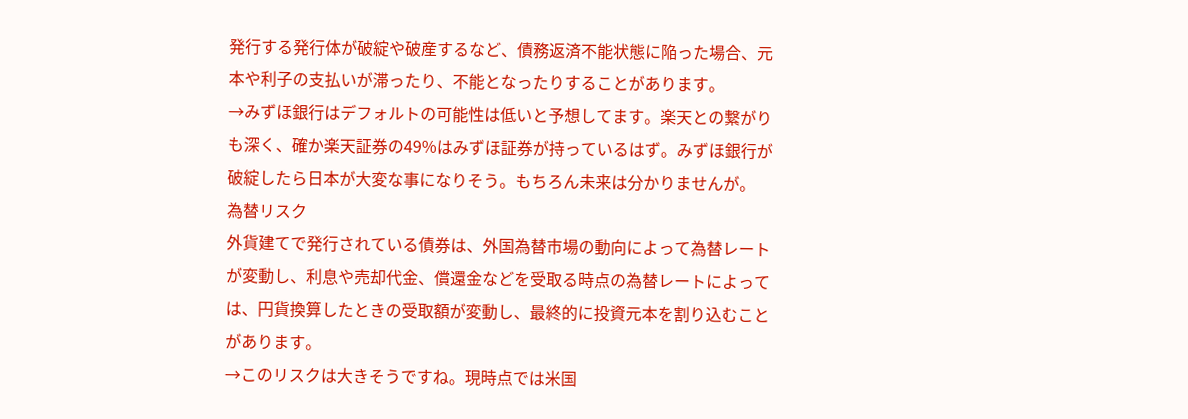発行する発行体が破綻や破産するなど、債務返済不能状態に陥った場合、元本や利子の支払いが滞ったり、不能となったりすることがあります。
→みずほ銀行はデフォルトの可能性は低いと予想してます。楽天との繋がりも深く、確か楽天証券の49%はみずほ証券が持っているはず。みずほ銀行が破綻したら日本が大変な事になりそう。もちろん未来は分かりませんが。
為替リスク
外貨建てで発行されている債券は、外国為替市場の動向によって為替レートが変動し、利息や売却代金、償還金などを受取る時点の為替レートによっては、円貨換算したときの受取額が変動し、最終的に投資元本を割り込むことがあります。
→このリスクは大きそうですね。現時点では米国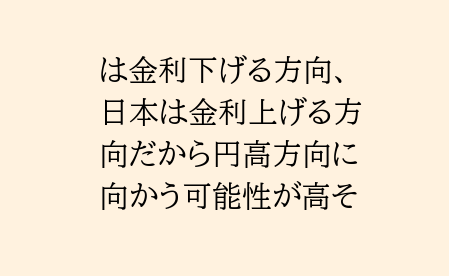は金利下げる方向、日本は金利上げる方向だから円高方向に向かう可能性が高そ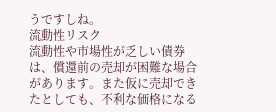うですしね。
流動性リスク
流動性や市場性が乏しい債券は、償還前の売却が困難な場合があります。また仮に売却できたとしても、不利な価格になる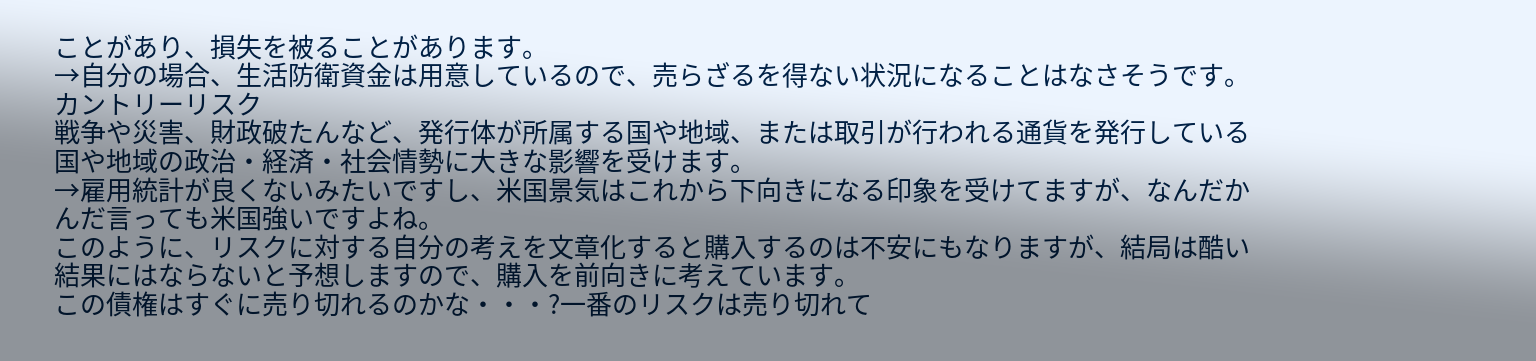ことがあり、損失を被ることがあります。
→自分の場合、生活防衛資金は用意しているので、売らざるを得ない状況になることはなさそうです。
カントリーリスク
戦争や災害、財政破たんなど、発行体が所属する国や地域、または取引が行われる通貨を発行している国や地域の政治・経済・社会情勢に大きな影響を受けます。
→雇用統計が良くないみたいですし、米国景気はこれから下向きになる印象を受けてますが、なんだかんだ言っても米国強いですよね。
このように、リスクに対する自分の考えを文章化すると購入するのは不安にもなりますが、結局は酷い結果にはならないと予想しますので、購入を前向きに考えています。
この債権はすぐに売り切れるのかな・・・?一番のリスクは売り切れて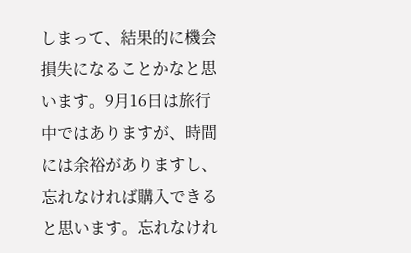しまって、結果的に機会損失になることかなと思います。9月16日は旅行中ではありますが、時間には余裕がありますし、忘れなければ購入できると思います。忘れなけれ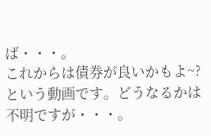ば・・・。
これからは債券が良いかもよ~?という動画です。どうなるかは不明ですが・・・。